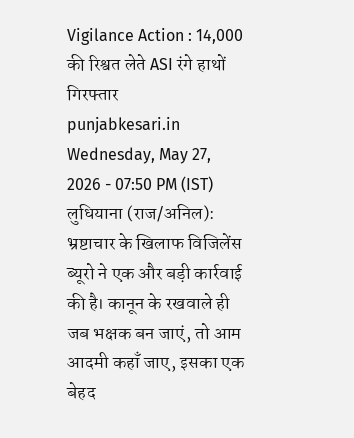Vigilance Action : 14,000 की रिश्वत लेते ASI रंगे हाथों गिरफ्तार
punjabkesari.in Wednesday, May 27, 2026 - 07:50 PM (IST)
लुधियाना (राज/अनिल): भ्रष्टाचार के खिलाफ विजिलेंस ब्यूरो ने एक और बड़ी कार्रवाई की है। कानून के रखवाले ही जब भक्षक बन जाएं, तो आम आदमी कहाँ जाए, इसका एक बेहद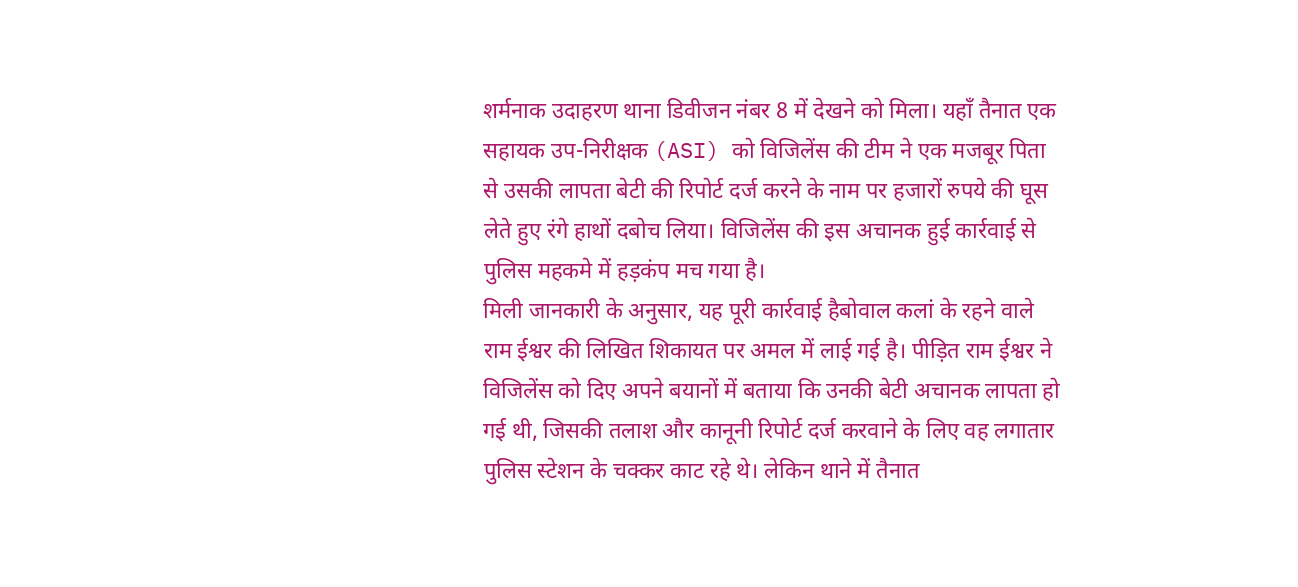शर्मनाक उदाहरण थाना डिवीजन नंबर 8 में देखने को मिला। यहाँ तैनात एक सहायक उप-निरीक्षक (ASI) को विजिलेंस की टीम ने एक मजबूर पिता से उसकी लापता बेटी की रिपोर्ट दर्ज करने के नाम पर हजारों रुपये की घूस लेते हुए रंगे हाथों दबोच लिया। विजिलेंस की इस अचानक हुई कार्रवाई से पुलिस महकमे में हड़कंप मच गया है।
मिली जानकारी के अनुसार, यह पूरी कार्रवाई हैबोवाल कलां के रहने वाले राम ईश्वर की लिखित शिकायत पर अमल में लाई गई है। पीड़ित राम ईश्वर ने विजिलेंस को दिए अपने बयानों में बताया कि उनकी बेटी अचानक लापता हो गई थी, जिसकी तलाश और कानूनी रिपोर्ट दर्ज करवाने के लिए वह लगातार पुलिस स्टेशन के चक्कर काट रहे थे। लेकिन थाने में तैनात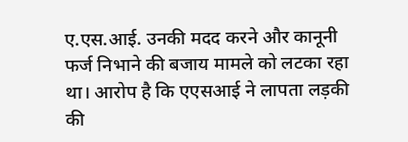ए.एस.आई. उनकी मदद करने और कानूनी फर्ज निभाने की बजाय मामले को लटका रहा था। आरोप है कि एएसआई ने लापता लड़की की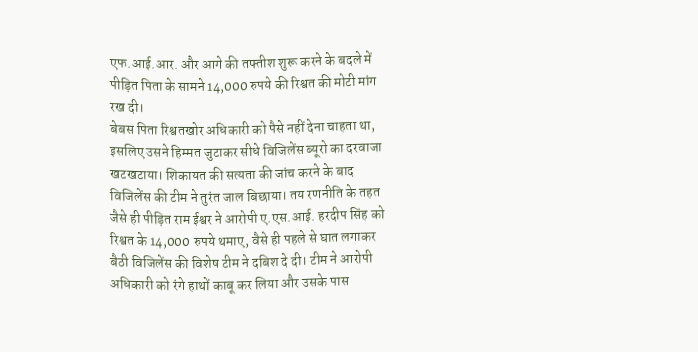एफ.आई.आर. और आगे की तफ्तीश शुरू करने के बदले में पीड़ित पिता के सामने 14,000 रुपये की रिश्वत की मोटी मांग रख दी।
बेबस पिता रिश्वतखोर अधिकारी को पैसे नहीं देना चाहता था, इसलिए उसने हिम्मत जुटाकर सीधे विजिलेंस ब्यूरो का दरवाजा खटखटाया। शिकायत की सत्यता की जांच करने के बाद विजिलेंस की टीम ने तुरंत जाल बिछाया। तय रणनीति के तहत जैसे ही पीड़ित राम ईश्वर ने आरोपी ए.एस.आई. हरदीप सिंह को रिश्वत के 14,000 रुपये थमाए, वैसे ही पहले से घात लगाकर बैठी विजिलेंस की विशेष टीम ने दबिश दे दी। टीम ने आरोपी अधिकारी को रंगे हाथों काबू कर लिया और उसके पास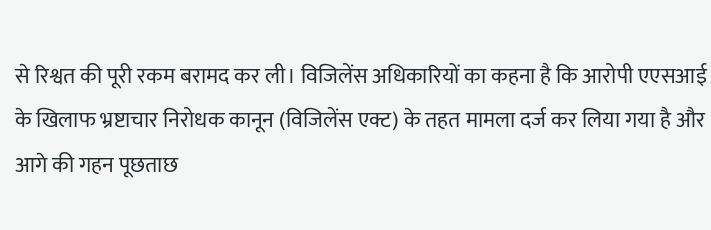से रिश्वत की पूरी रकम बरामद कर ली। विजिलेंस अधिकारियों का कहना है कि आरोपी एएसआई के खिलाफ भ्रष्टाचार निरोधक कानून (विजिलेंस एक्ट) के तहत मामला दर्ज कर लिया गया है और आगे की गहन पूछताछ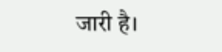जारी है।